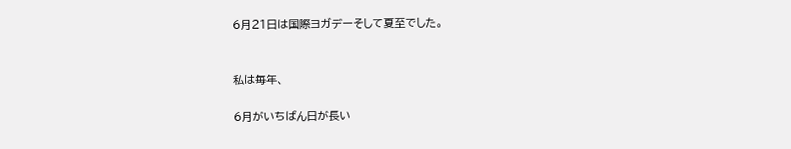6月21日は国際ヨガデーそして夏至でした。


私は毎年、

6月がいちばん日が長い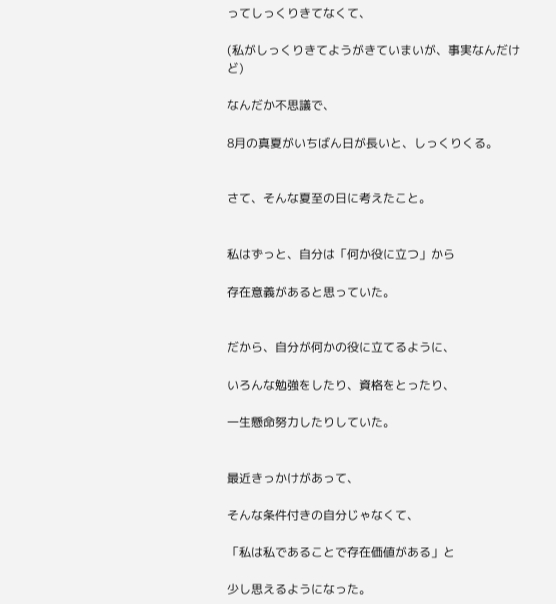ってしっくりきてなくて、

(私がしっくりきてようがきていまいが、事実なんだけど)

なんだか不思議で、

8月の真夏がいちばん日が長いと、しっくりくる。


さて、そんな夏至の日に考えたこと。


私はずっと、自分は「何か役に立つ」から

存在意義があると思っていた。


だから、自分が何かの役に立てるように、

いろんな勉強をしたり、資格をとったり、

一生懸命努力したりしていた。


最近きっかけがあって、

そんな条件付きの自分じゃなくて、

「私は私であることで存在価値がある」と

少し思えるようになった。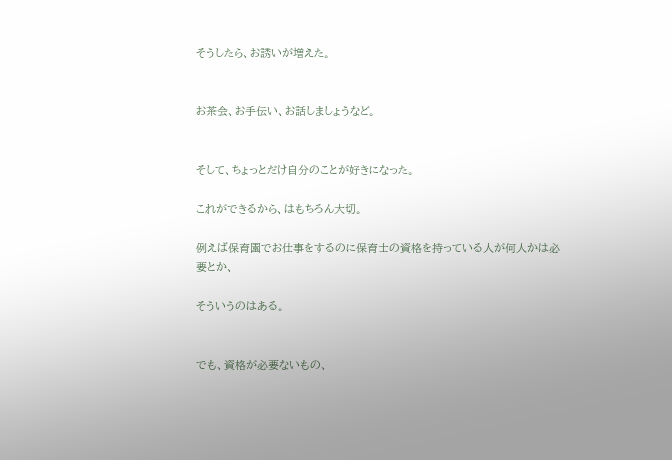そうしたら、お誘いが増えた。


お茶会、お手伝い、お話しましょうなど。


そして、ちょっとだけ自分のことが好きになった。

これができるから、はもちろん大切。

例えば保育園でお仕事をするのに保育士の資格を持っている人が何人かは必要とか、

そういうのはある。


でも、資格が必要ないもの、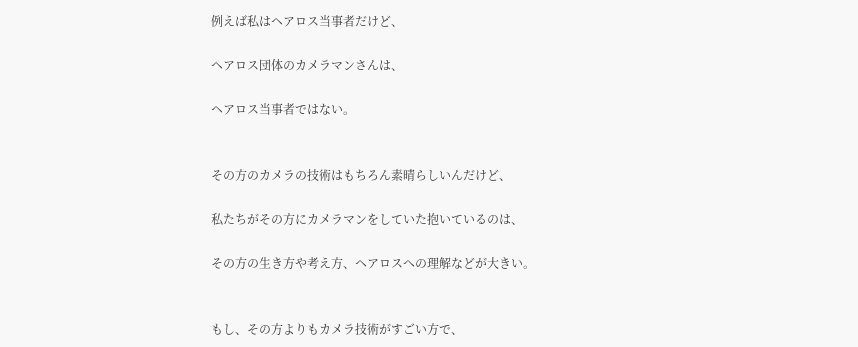例えば私はヘアロス当事者だけど、

ヘアロス団体のカメラマンさんは、

ヘアロス当事者ではない。


その方のカメラの技術はもちろん素晴らしいんだけど、

私たちがその方にカメラマンをしていた抱いているのは、

その方の生き方や考え方、ヘアロスへの理解などが大きい。


もし、その方よりもカメラ技術がすごい方で、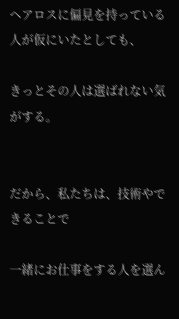ヘアロスに偏見を持っている人が仮にいたとしても、

きっとその人は選ばれない気がする。


だから、私たちは、技術やできることで

一緒にお仕事をする人を選ん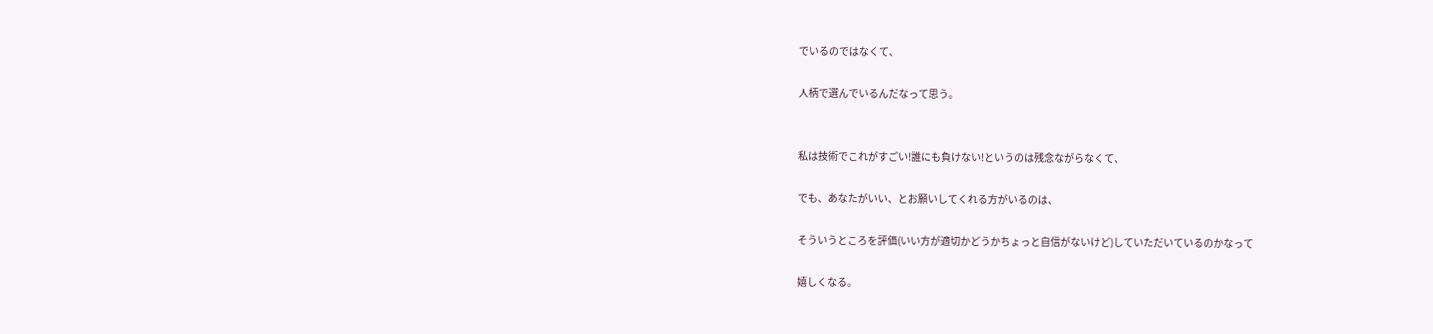でいるのではなくて、

人柄で選んでいるんだなって思う。


私は技術でこれがすごい!誰にも負けない!というのは残念ながらなくて、

でも、あなたがいい、とお願いしてくれる方がいるのは、

そういうところを評価(いい方が適切かどうかちょっと自信がないけど)していただいているのかなって

嬉しくなる。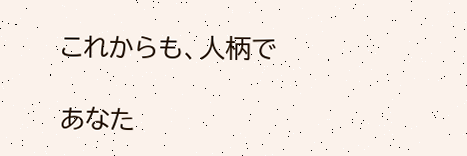これからも、人柄で

あなた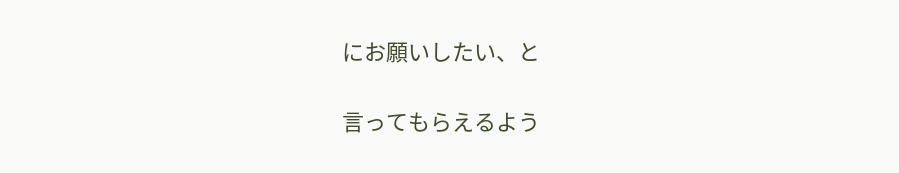にお願いしたい、と

言ってもらえるよう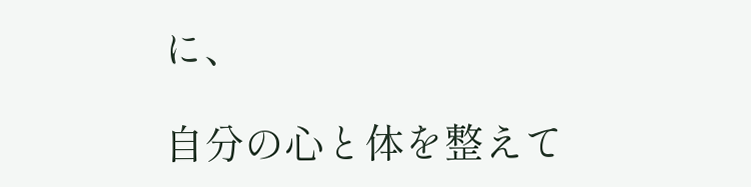に、

自分の心と体を整えて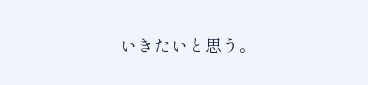いきたいと思う。